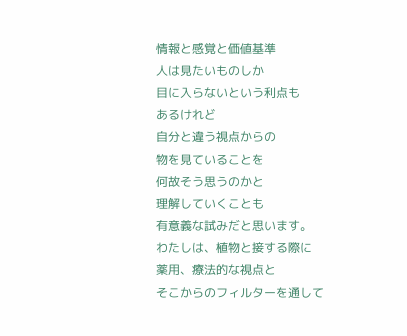情報と感覚と価値基準
人は見たいものしか
目に入らないという利点も
あるけれど
自分と違う視点からの
物を見ていることを
何故そう思うのかと
理解していくことも
有意義な試みだと思います。
わたしは、植物と接する際に
薬用、療法的な視点と
そこからのフィルターを通して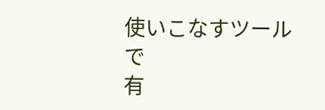使いこなすツールで
有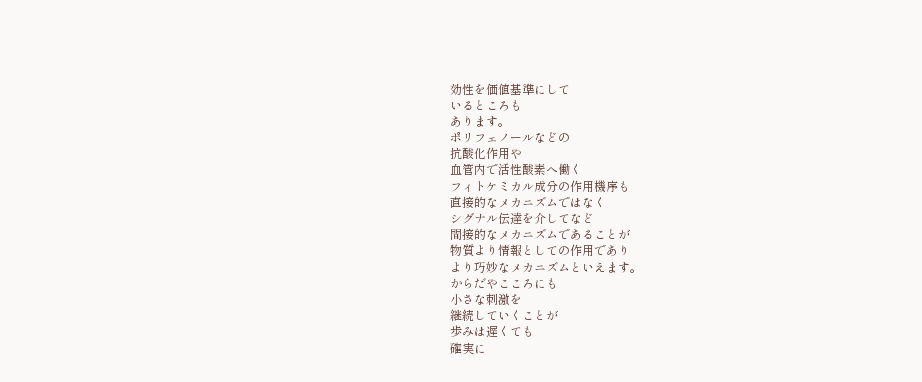効性を価値基準にして
いるところも
あります。
ポリフェノールなどの
抗酸化作用や
血管内で活性酸素へ働く
フィトケミカル成分の作用機序も
直接的なメカニズムではなく
シグナル伝達を介してなど
間接的なメカニズムであることが
物質より情報としての作用であり
より巧妙なメカニズムといえます。
からだやこころにも
小さな刺激を
継続していくことが
歩みは遅くても
確実に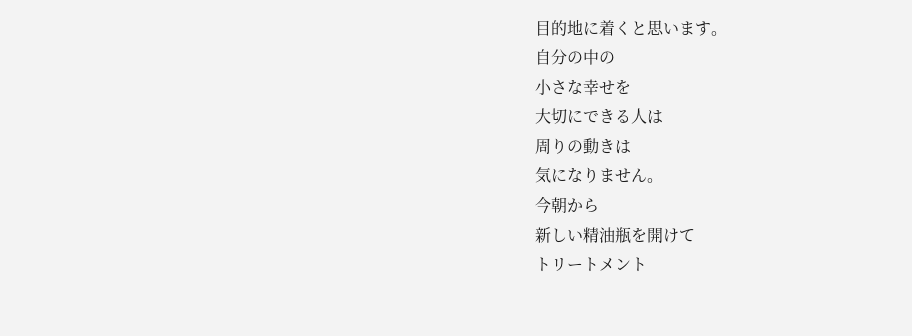目的地に着くと思います。
自分の中の
小さな幸せを
大切にできる人は
周りの動きは
気になりません。
今朝から
新しい精油瓶を開けて
トリートメント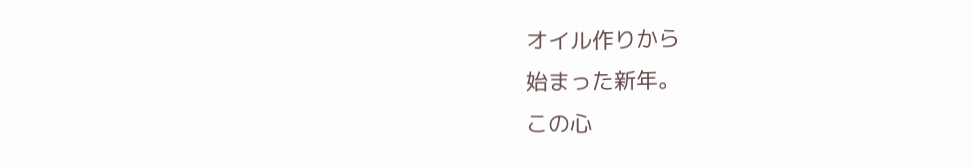オイル作りから
始まった新年。
この心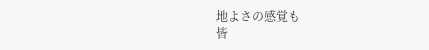地よさの感覚も
皆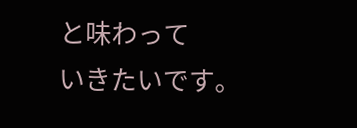と味わって
いきたいです。